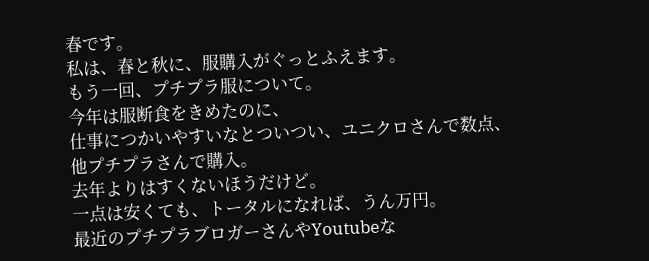春です。
私は、春と秋に、服購入がぐっとふえます。
もう一回、プチプラ服について。
今年は服断食をきめたのに、
仕事につかいやすいなとついつい、ユニクロさんで数点、
他プチプラさんで購入。
去年よりはすくないほうだけど。
一点は安くても、トータルになれば、うん万円。
最近のプチプラブロガーさんやYoutubeな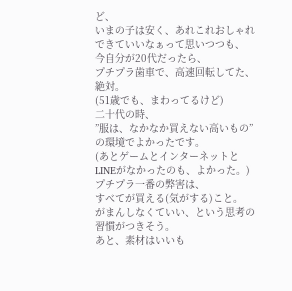ど、
いまの子は安く、あれこれおしゃれできていいなぁって思いつつも、
今自分が20代だったら、
プチプラ歯車で、高速回転してた、絶対。
(51歳でも、まわってるけど)
二十代の時、
”服は、なかなか買えない高いもの”
の環境でよかったです。
(あとゲームとインターネットとLINEがなかったのも、よかった。)
プチプラ一番の弊害は、
すべてが買える(気がする)こと。
がまんしなくていい、という思考の習慣がつきそう。
あと、素材はいいも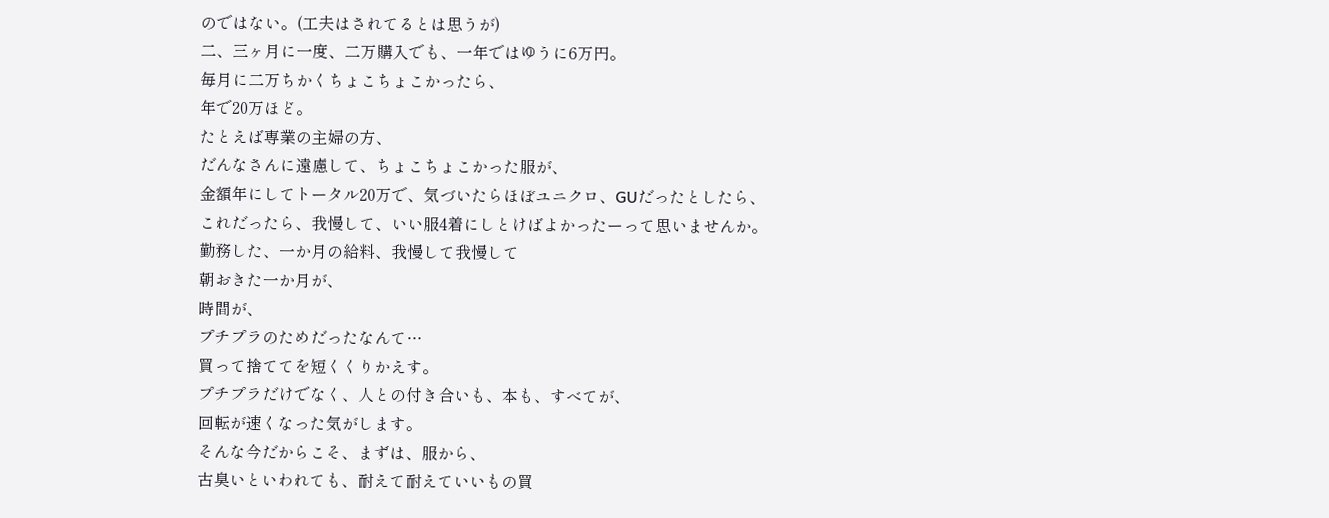のではない。(工夫はされてるとは思うが)
二、三ヶ月に一度、二万購入でも、一年ではゆうに6万円。
毎月に二万ちかくちょこちょこかったら、
年で20万ほど。
たとえば専業の主婦の方、
だんなさんに遠慮して、ちょこちょこかった服が、
金額年にしてトータル20万で、気づいたらほぼユニクロ、GUだったとしたら、
これだったら、我慢して、いい服4着にしとけばよかったーって思いませんか。
勤務した、一か月の給料、我慢して我慢して
朝おきた一か月が、
時間が、
プチプラのためだったなんて…
買って捨ててを短くくりかえす。
プチプラだけでなく、人との付き合いも、本も、すべてが、
回転が速くなった気がします。
そんな今だからこそ、まずは、服から、
古臭いといわれても、耐えて耐えていいもの買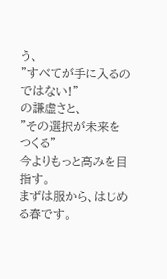う、
”すべてが手に入るのではない!”
の謙虚さと、
”その選択が未来をつくる”
今よりもっと高みを目指す。
まずは服から、はじめる春です。